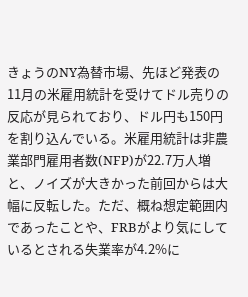きょうのNY為替市場、先ほど発表の11月の米雇用統計を受けてドル売りの反応が見られており、ドル円も150円を割り込んでいる。米雇用統計は非農業部門雇用者数(NFP)が22.7万人増と、ノイズが大きかった前回からは大幅に反転した。ただ、概ね想定範囲内であったことや、FRBがより気にしているとされる失業率が4.2%に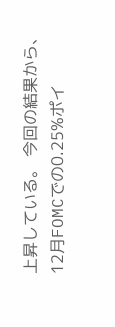上昇している。 今回の結果から、12月FOMCでの0.25%ポイ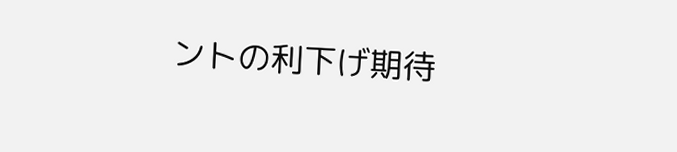ントの利下げ期待